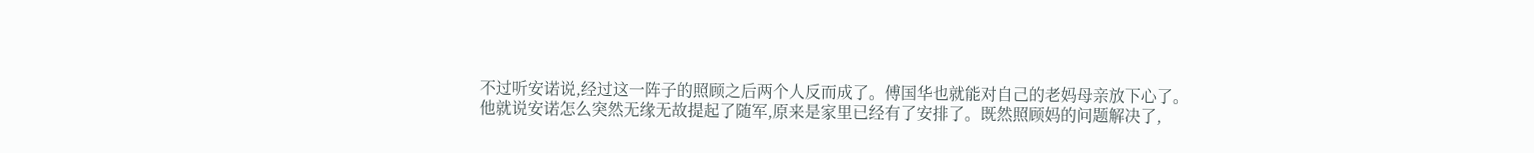不过听安诺说,经过这一阵子的照顾之后两个人反而成了。傅国华也就能对自己的老妈母亲放下心了。
他就说安诺怎么突然无缘无故提起了随军,原来是家里已经有了安排了。既然照顾妈的问题解决了,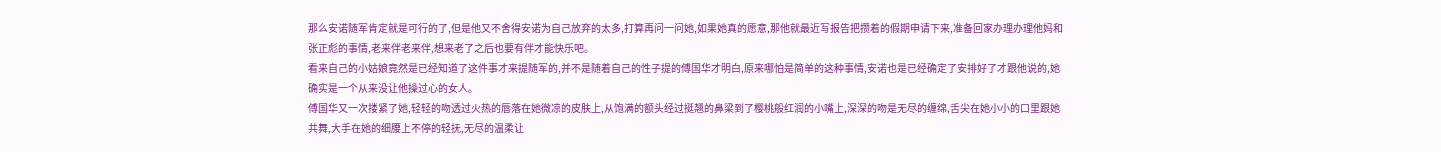那么安诺随军肯定就是可行的了,但是他又不舍得安诺为自己放弃的太多,打算再问一问她,如果她真的愿意,那他就最近写报告把攒着的假期申请下来,准备回家办理办理他妈和张正彪的事情,老来伴老来伴,想来老了之后也要有伴才能快乐吧。
看来自己的小姑娘竟然是已经知道了这件事才来提随军的,并不是随着自己的性子提的傅国华才明白,原来哪怕是简单的这种事情,安诺也是已经确定了安排好了才跟他说的,她确实是一个从来没让他操过心的女人。
傅国华又一次搂紧了她,轻轻的吻透过火热的唇落在她微凉的皮肤上,从饱满的额头经过挺翘的鼻梁到了樱桃般红润的小嘴上,深深的吻是无尽的缠绵,舌尖在她小小的口里跟她共舞,大手在她的细腰上不停的轻抚,无尽的温柔让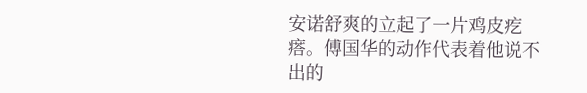安诺舒爽的立起了一片鸡皮疙瘩。傅国华的动作代表着他说不出的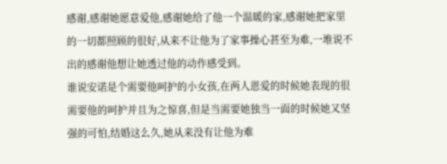感谢,感谢她愿意爱他,感谢她给了他一个温暖的家,感谢她把家里的一切都照顾的很好,从来不让他为了家事操心甚至为难,一堆说不出的感谢他想让她透过他的动作感受到。
谁说安诺是个需要他呵护的小女孩,在两人恩爱的时候她表现的很需要他的呵护并且为之惊喜,但是当需要她独当一面的时候她又坚强的可怕,结婚这么久,她从来没有让他为难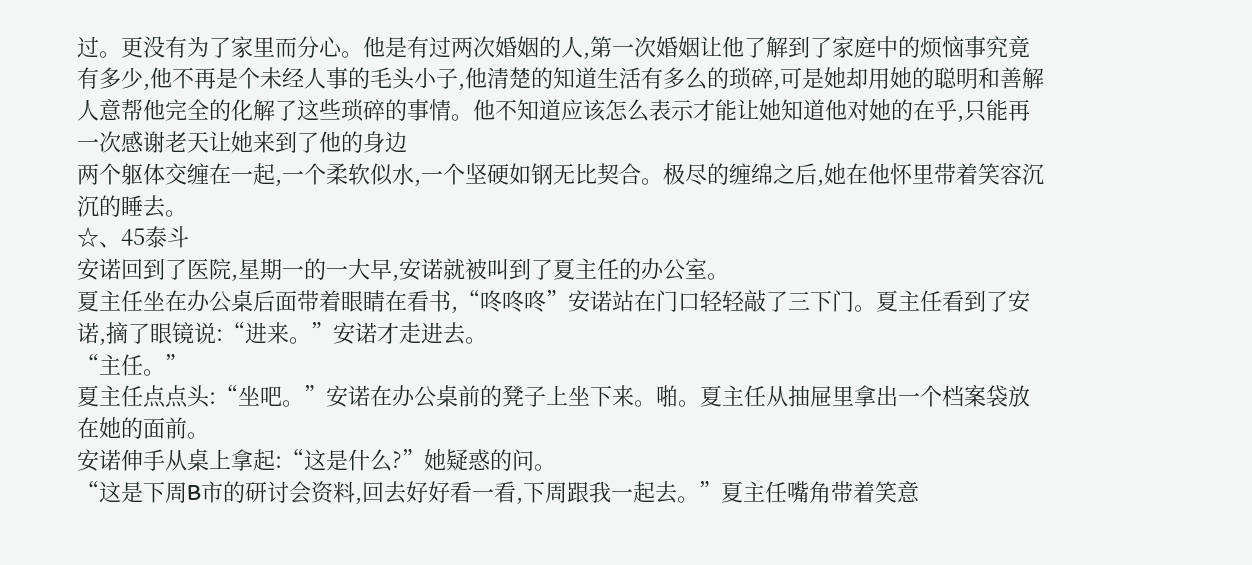过。更没有为了家里而分心。他是有过两次婚姻的人,第一次婚姻让他了解到了家庭中的烦恼事究竟有多少,他不再是个未经人事的毛头小子,他清楚的知道生活有多么的琐碎,可是她却用她的聪明和善解人意帮他完全的化解了这些琐碎的事情。他不知道应该怎么表示才能让她知道他对她的在乎,只能再一次感谢老天让她来到了他的身边
两个躯体交缠在一起,一个柔软似水,一个坚硬如钢无比契合。极尽的缠绵之后,她在他怀里带着笑容沉沉的睡去。
☆、45泰斗
安诺回到了医院,星期一的一大早,安诺就被叫到了夏主任的办公室。
夏主任坐在办公桌后面带着眼睛在看书,“咚咚咚”安诺站在门口轻轻敲了三下门。夏主任看到了安诺,摘了眼镜说:“进来。”安诺才走进去。
“主任。”
夏主任点点头:“坐吧。”安诺在办公桌前的凳子上坐下来。啪。夏主任从抽屉里拿出一个档案袋放在她的面前。
安诺伸手从桌上拿起:“这是什么?”她疑惑的问。
“这是下周B市的研讨会资料,回去好好看一看,下周跟我一起去。”夏主任嘴角带着笑意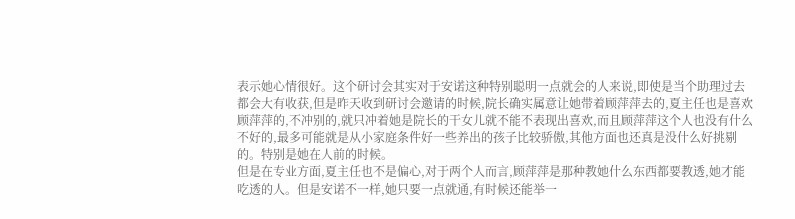表示她心情很好。这个研讨会其实对于安诺这种特别聪明一点就会的人来说,即使是当个助理过去都会大有收获,但是昨天收到研讨会邀请的时候,院长确实属意让她带着顾萍萍去的,夏主任也是喜欢顾萍萍的,不冲别的,就只冲着她是院长的干女儿就不能不表现出喜欢,而且顾萍萍这个人也没有什么不好的,最多可能就是从小家庭条件好一些养出的孩子比较骄傲,其他方面也还真是没什么好挑剔的。特别是她在人前的时候。
但是在专业方面,夏主任也不是偏心,对于两个人而言,顾萍萍是那种教她什么东西都要教透,她才能吃透的人。但是安诺不一样,她只要一点就通,有时候还能举一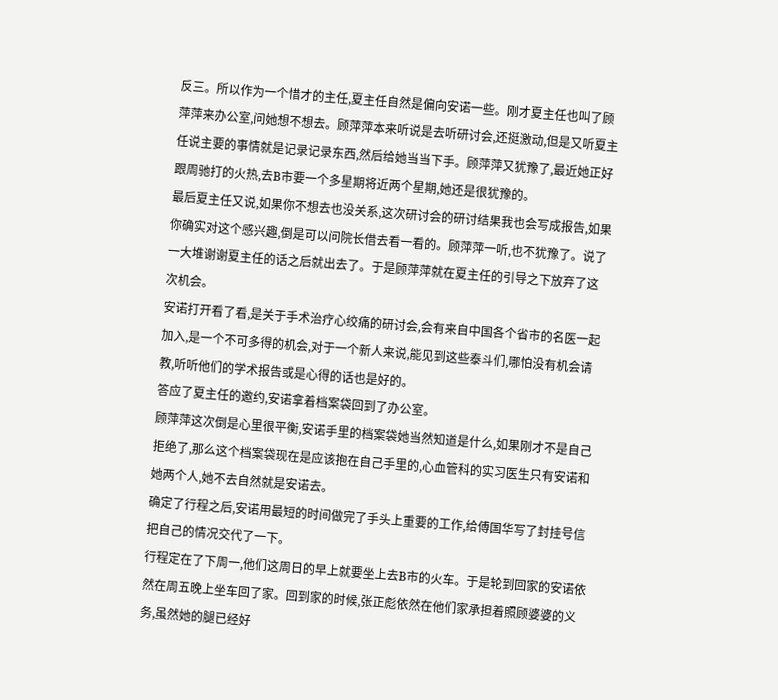反三。所以作为一个惜才的主任,夏主任自然是偏向安诺一些。刚才夏主任也叫了顾萍萍来办公室,问她想不想去。顾萍萍本来听说是去听研讨会,还挺激动,但是又听夏主任说主要的事情就是记录记录东西,然后给她当当下手。顾萍萍又犹豫了,最近她正好跟周驰打的火热,去B市要一个多星期将近两个星期,她还是很犹豫的。
最后夏主任又说,如果你不想去也没关系,这次研讨会的研讨结果我也会写成报告,如果你确实对这个感兴趣,倒是可以问院长借去看一看的。顾萍萍一听,也不犹豫了。说了一大堆谢谢夏主任的话之后就出去了。于是顾萍萍就在夏主任的引导之下放弃了这次机会。
安诺打开看了看,是关于手术治疗心绞痛的研讨会,会有来自中国各个省市的名医一起加入,是一个不可多得的机会,对于一个新人来说,能见到这些泰斗们,哪怕没有机会请教,听听他们的学术报告或是心得的话也是好的。
答应了夏主任的邀约,安诺拿着档案袋回到了办公室。
顾萍萍这次倒是心里很平衡,安诺手里的档案袋她当然知道是什么,如果刚才不是自己拒绝了,那么这个档案袋现在是应该抱在自己手里的,心血管科的实习医生只有安诺和她两个人,她不去自然就是安诺去。
确定了行程之后,安诺用最短的时间做完了手头上重要的工作,给傅国华写了封挂号信把自己的情况交代了一下。
行程定在了下周一,他们这周日的早上就要坐上去B市的火车。于是轮到回家的安诺依然在周五晚上坐车回了家。回到家的时候,张正彪依然在他们家承担着照顾婆婆的义务,虽然她的腿已经好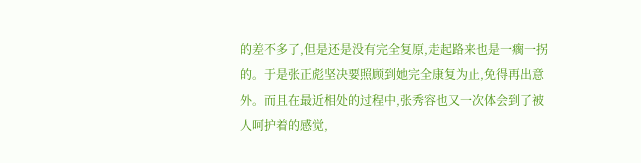的差不多了,但是还是没有完全复原,走起路来也是一瘸一拐的。于是张正彪坚决要照顾到她完全康复为止,免得再出意外。而且在最近相处的过程中,张秀容也又一次体会到了被人呵护着的感觉,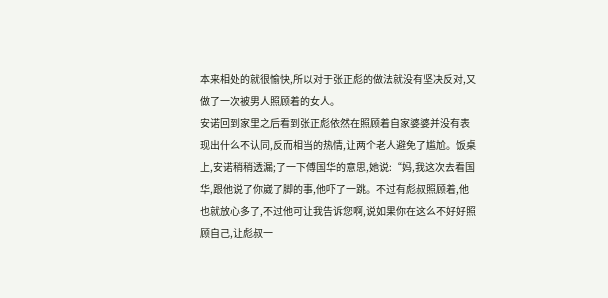本来相处的就很愉快,所以对于张正彪的做法就没有坚决反对,又做了一次被男人照顾着的女人。
安诺回到家里之后看到张正彪依然在照顾着自家婆婆并没有表现出什么不认同,反而相当的热情,让两个老人避免了尴尬。饭桌上,安诺稍稍透漏;了一下傅国华的意思,她说:“妈,我这次去看国华,跟他说了你崴了脚的事,他吓了一跳。不过有彪叔照顾着,他也就放心多了,不过他可让我告诉您啊,说如果你在这么不好好照顾自己,让彪叔一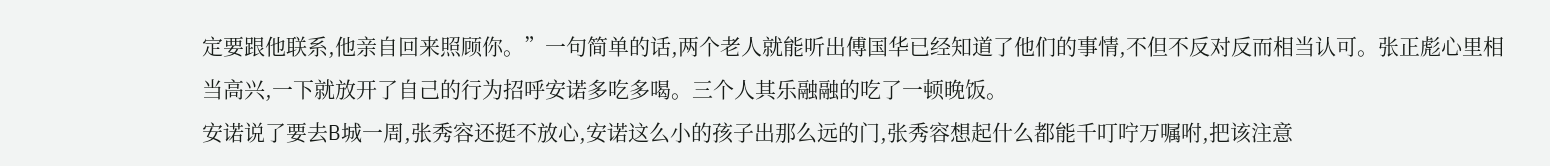定要跟他联系,他亲自回来照顾你。”一句简单的话,两个老人就能听出傅国华已经知道了他们的事情,不但不反对反而相当认可。张正彪心里相当高兴,一下就放开了自己的行为招呼安诺多吃多喝。三个人其乐融融的吃了一顿晚饭。
安诺说了要去B城一周,张秀容还挺不放心,安诺这么小的孩子出那么远的门,张秀容想起什么都能千叮咛万嘱咐,把该注意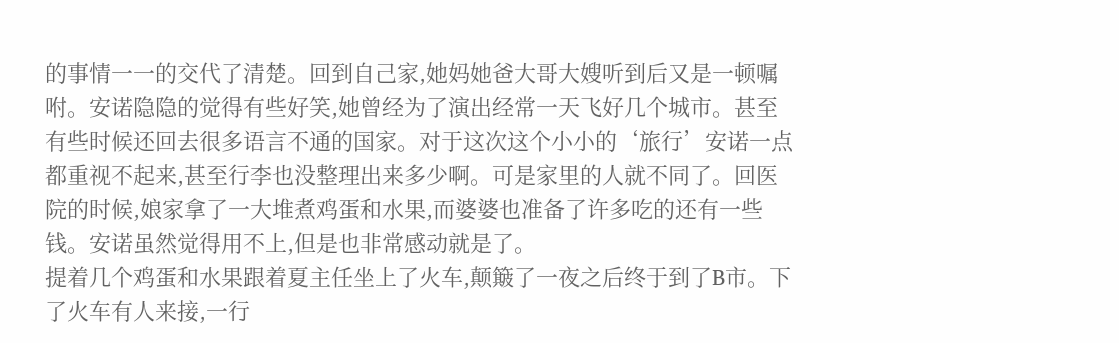的事情一一的交代了清楚。回到自己家,她妈她爸大哥大嫂听到后又是一顿嘱咐。安诺隐隐的觉得有些好笑,她曾经为了演出经常一天飞好几个城市。甚至有些时候还回去很多语言不通的国家。对于这次这个小小的‘旅行’安诺一点都重视不起来,甚至行李也没整理出来多少啊。可是家里的人就不同了。回医院的时候,娘家拿了一大堆煮鸡蛋和水果,而婆婆也准备了许多吃的还有一些钱。安诺虽然觉得用不上,但是也非常感动就是了。
提着几个鸡蛋和水果跟着夏主任坐上了火车,颠簸了一夜之后终于到了B市。下了火车有人来接,一行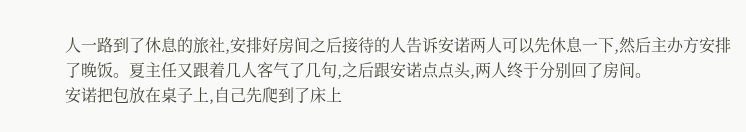人一路到了休息的旅社,安排好房间之后接待的人告诉安诺两人可以先休息一下,然后主办方安排了晚饭。夏主任又跟着几人客气了几句,之后跟安诺点点头,两人终于分别回了房间。
安诺把包放在桌子上,自己先爬到了床上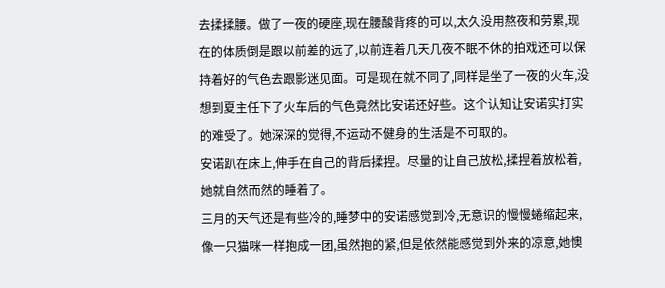去揉揉腰。做了一夜的硬座,现在腰酸背疼的可以,太久没用熬夜和劳累,现在的体质倒是跟以前差的远了,以前连着几天几夜不眠不休的拍戏还可以保持着好的气色去跟影迷见面。可是现在就不同了,同样是坐了一夜的火车,没想到夏主任下了火车后的气色竟然比安诺还好些。这个认知让安诺实打实的难受了。她深深的觉得,不运动不健身的生活是不可取的。
安诺趴在床上,伸手在自己的背后揉捏。尽量的让自己放松,揉捏着放松着,她就自然而然的睡着了。
三月的天气还是有些冷的,睡梦中的安诺感觉到冷,无意识的慢慢蜷缩起来,像一只猫咪一样抱成一团,虽然抱的紧,但是依然能感觉到外来的凉意,她懊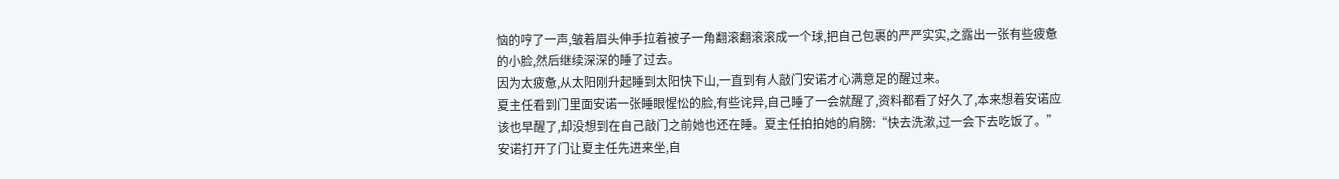恼的哼了一声,皱着眉头伸手拉着被子一角翻滚翻滚滚成一个球,把自己包裹的严严实实,之露出一张有些疲惫的小脸,然后继续深深的睡了过去。
因为太疲惫,从太阳刚升起睡到太阳快下山,一直到有人敲门安诺才心满意足的醒过来。
夏主任看到门里面安诺一张睡眼惺忪的脸,有些诧异,自己睡了一会就醒了,资料都看了好久了,本来想着安诺应该也早醒了,却没想到在自己敲门之前她也还在睡。夏主任拍拍她的肩膀:“快去洗漱,过一会下去吃饭了。”安诺打开了门让夏主任先进来坐,自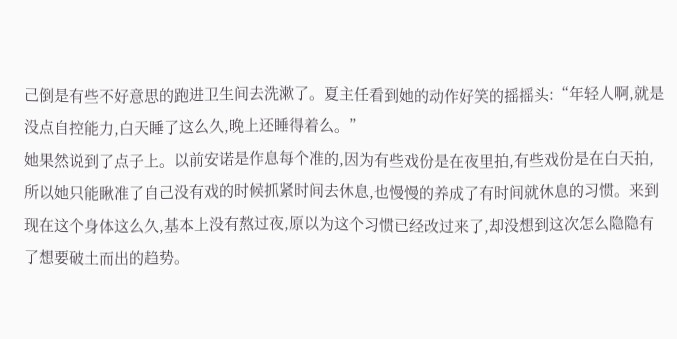己倒是有些不好意思的跑进卫生间去洗漱了。夏主任看到她的动作好笑的摇摇头:“年轻人啊,就是没点自控能力,白天睡了这么久,晚上还睡得着么。”
她果然说到了点子上。以前安诺是作息每个准的,因为有些戏份是在夜里拍,有些戏份是在白天拍,所以她只能瞅准了自己没有戏的时候抓紧时间去休息,也慢慢的养成了有时间就休息的习惯。来到现在这个身体这么久,基本上没有熬过夜,原以为这个习惯已经改过来了,却没想到这次怎么隐隐有了想要破土而出的趋势。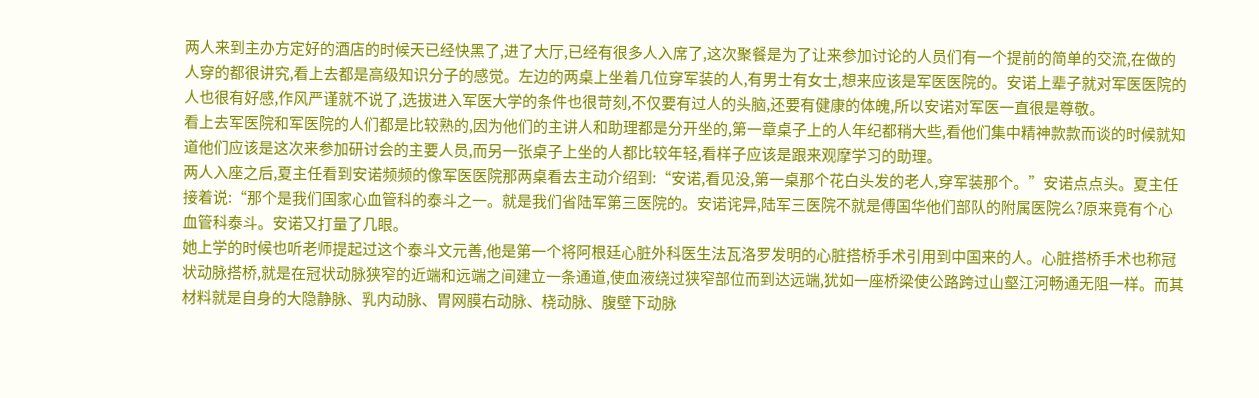两人来到主办方定好的酒店的时候天已经快黑了,进了大厅,已经有很多人入席了,这次聚餐是为了让来参加讨论的人员们有一个提前的简单的交流,在做的人穿的都很讲究,看上去都是高级知识分子的感觉。左边的两桌上坐着几位穿军装的人,有男士有女士,想来应该是军医医院的。安诺上辈子就对军医医院的人也很有好感,作风严谨就不说了,选拔进入军医大学的条件也很苛刻,不仅要有过人的头脑,还要有健康的体魄,所以安诺对军医一直很是尊敬。
看上去军医院和军医院的人们都是比较熟的,因为他们的主讲人和助理都是分开坐的,第一章桌子上的人年纪都稍大些,看他们集中精神款款而谈的时候就知道他们应该是这次来参加研讨会的主要人员,而另一张桌子上坐的人都比较年轻,看样子应该是跟来观摩学习的助理。
两人入座之后,夏主任看到安诺频频的像军医医院那两桌看去主动介绍到:“安诺,看见没,第一桌那个花白头发的老人,穿军装那个。”安诺点点头。夏主任接着说:“那个是我们国家心血管科的泰斗之一。就是我们省陆军第三医院的。安诺诧异,陆军三医院不就是傅国华他们部队的附属医院么?原来竟有个心血管科泰斗。安诺又打量了几眼。
她上学的时候也听老师提起过这个泰斗文元善,他是第一个将阿根廷心脏外科医生法瓦洛罗发明的心脏搭桥手术引用到中国来的人。心脏搭桥手术也称冠状动脉搭桥,就是在冠状动脉狭窄的近端和远端之间建立一条通道,使血液绕过狭窄部位而到达远端,犹如一座桥梁使公路跨过山壑江河畅通无阻一样。而其材料就是自身的大隐静脉、乳内动脉、胃网膜右动脉、桡动脉、腹壁下动脉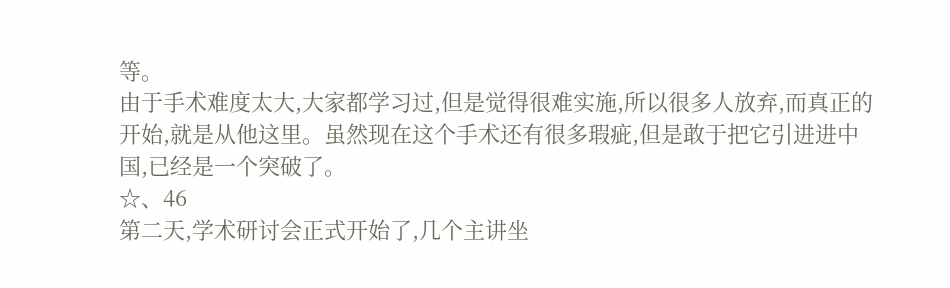等。
由于手术难度太大,大家都学习过,但是觉得很难实施,所以很多人放弃,而真正的开始,就是从他这里。虽然现在这个手术还有很多瑕疵,但是敢于把它引进进中国,已经是一个突破了。
☆、46
第二天,学术研讨会正式开始了,几个主讲坐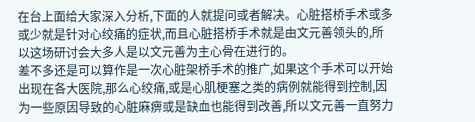在台上面给大家深入分析,下面的人就提问或者解决。心脏搭桥手术或多或少就是针对心绞痛的症状,而且心脏搭桥手术就是由文元善领头的,所以这场研讨会大多人是以文元善为主心骨在进行的。
差不多还是可以算作是一次心脏架桥手术的推广,如果这个手术可以开始出现在各大医院,那么心绞痛,或是心肌梗塞之类的病例就能得到控制,因为一些原因导致的心脏麻痹或是缺血也能得到改善,所以文元善一直努力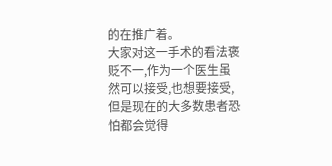的在推广着。
大家对这一手术的看法褒贬不一,作为一个医生虽然可以接受,也想要接受,但是现在的大多数患者恐怕都会觉得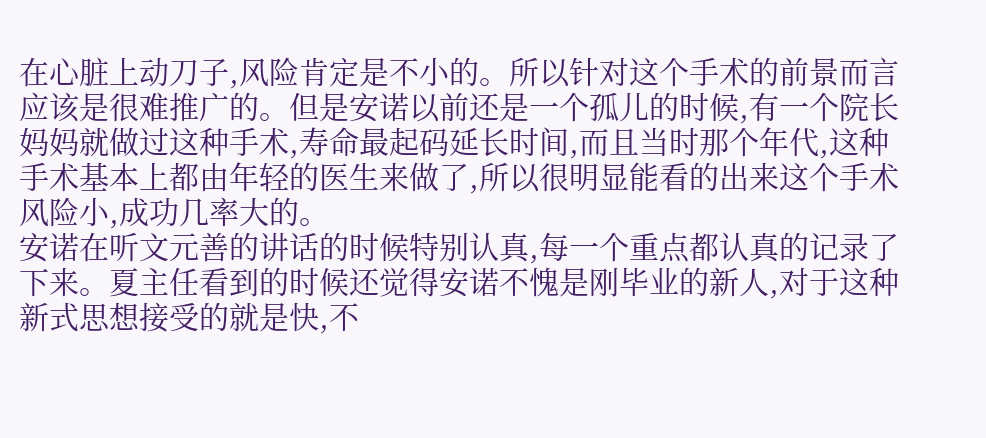在心脏上动刀子,风险肯定是不小的。所以针对这个手术的前景而言应该是很难推广的。但是安诺以前还是一个孤儿的时候,有一个院长妈妈就做过这种手术,寿命最起码延长时间,而且当时那个年代,这种手术基本上都由年轻的医生来做了,所以很明显能看的出来这个手术风险小,成功几率大的。
安诺在听文元善的讲话的时候特别认真,每一个重点都认真的记录了下来。夏主任看到的时候还觉得安诺不愧是刚毕业的新人,对于这种新式思想接受的就是快,不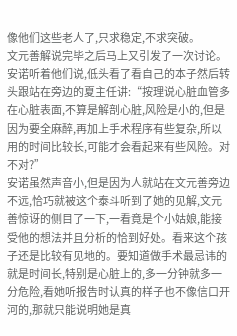像他们这些老人了,只求稳定,不求突破。
文元善解说完毕之后马上又引发了一次讨论。安诺听着他们说,低头看了看自己的本子然后转头跟站在旁边的夏主任讲:“按理说心脏血管多在心脏表面,不算是解剖心脏,风险是小的,但是因为要全麻醉,再加上手术程序有些复杂,所以用的时间比较长,可能才会看起来有些风险。对不对?”
安诺虽然声音小,但是因为人就站在文元善旁边不远,恰巧就被这个泰斗听到了她的见解,文元善惊讶的侧目了一下,一看竟是个小姑娘,能接受他的想法并且分析的恰到好处。看来这个孩子还是比较有见地的。要知道做手术最忌讳的就是时间长,特别是心脏上的,多一分钟就多一分危险,看她听报告时认真的样子也不像信口开河的,那就只能说明她是真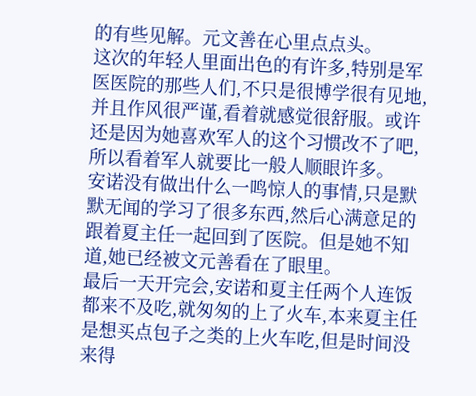的有些见解。元文善在心里点点头。
这次的年轻人里面出色的有许多,特别是军医医院的那些人们,不只是很博学很有见地,并且作风很严谨,看着就感觉很舒服。或许还是因为她喜欢军人的这个习惯改不了吧,所以看着军人就要比一般人顺眼许多。
安诺没有做出什么一鸣惊人的事情,只是默默无闻的学习了很多东西,然后心满意足的跟着夏主任一起回到了医院。但是她不知道,她已经被文元善看在了眼里。
最后一天开完会,安诺和夏主任两个人连饭都来不及吃,就匆匆的上了火车,本来夏主任是想买点包子之类的上火车吃,但是时间没来得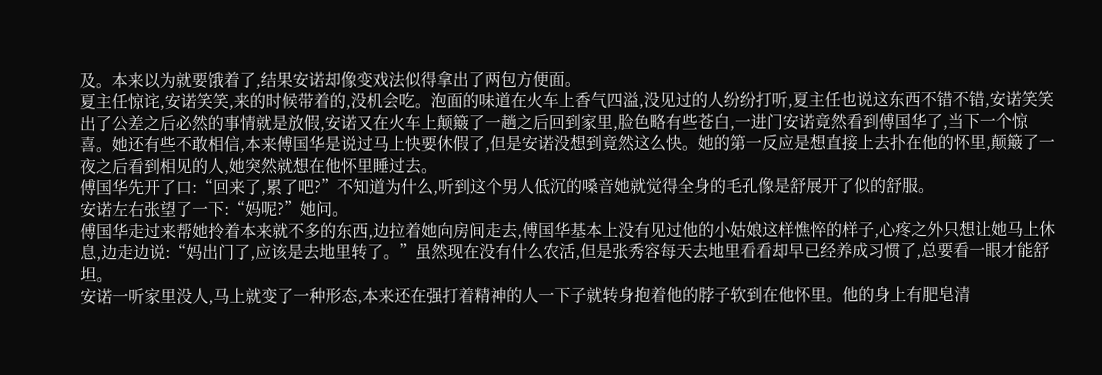及。本来以为就要饿着了,结果安诺却像变戏法似得拿出了两包方便面。
夏主任惊诧,安诺笑笑,来的时候带着的,没机会吃。泡面的味道在火车上香气四溢,没见过的人纷纷打听,夏主任也说这东西不错不错,安诺笑笑
出了公差之后必然的事情就是放假,安诺又在火车上颠簸了一趟之后回到家里,脸色略有些苍白,一进门安诺竟然看到傅国华了,当下一个惊喜。她还有些不敢相信,本来傅国华是说过马上快要休假了,但是安诺没想到竟然这么快。她的第一反应是想直接上去扑在他的怀里,颠簸了一夜之后看到相见的人,她突然就想在他怀里睡过去。
傅国华先开了口:“回来了,累了吧?”不知道为什么,听到这个男人低沉的嗓音她就觉得全身的毛孔像是舒展开了似的舒服。
安诺左右张望了一下:“妈呢?”她问。
傅国华走过来帮她拎着本来就不多的东西,边拉着她向房间走去,傅国华基本上没有见过他的小姑娘这样憔悴的样子,心疼之外只想让她马上休息,边走边说:“妈出门了,应该是去地里转了。”虽然现在没有什么农活,但是张秀容每天去地里看看却早已经养成习惯了,总要看一眼才能舒坦。
安诺一听家里没人,马上就变了一种形态,本来还在强打着精神的人一下子就转身抱着他的脖子软到在他怀里。他的身上有肥皂清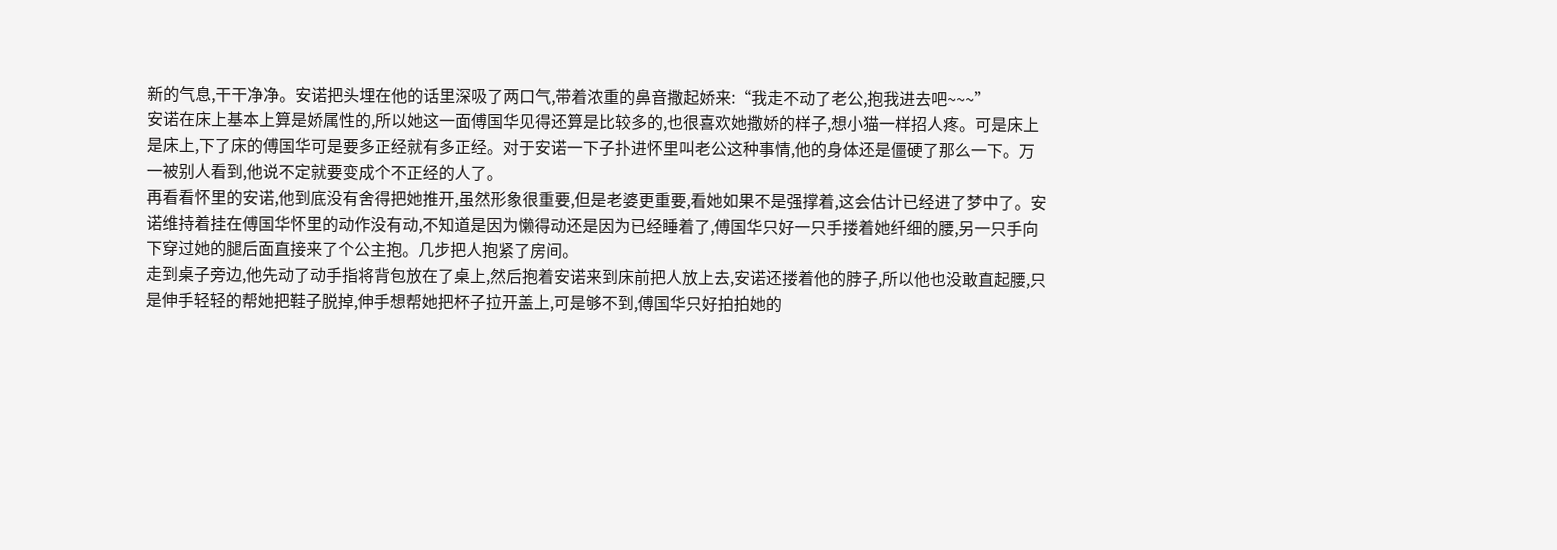新的气息,干干净净。安诺把头埋在他的话里深吸了两口气,带着浓重的鼻音撒起娇来:“我走不动了老公,抱我进去吧~~~”
安诺在床上基本上算是娇属性的,所以她这一面傅国华见得还算是比较多的,也很喜欢她撒娇的样子,想小猫一样招人疼。可是床上是床上,下了床的傅国华可是要多正经就有多正经。对于安诺一下子扑进怀里叫老公这种事情,他的身体还是僵硬了那么一下。万一被别人看到,他说不定就要变成个不正经的人了。
再看看怀里的安诺,他到底没有舍得把她推开,虽然形象很重要,但是老婆更重要,看她如果不是强撑着,这会估计已经进了梦中了。安诺维持着挂在傅国华怀里的动作没有动,不知道是因为懒得动还是因为已经睡着了,傅国华只好一只手搂着她纤细的腰,另一只手向下穿过她的腿后面直接来了个公主抱。几步把人抱紧了房间。
走到桌子旁边,他先动了动手指将背包放在了桌上,然后抱着安诺来到床前把人放上去,安诺还搂着他的脖子,所以他也没敢直起腰,只是伸手轻轻的帮她把鞋子脱掉,伸手想帮她把杯子拉开盖上,可是够不到,傅国华只好拍拍她的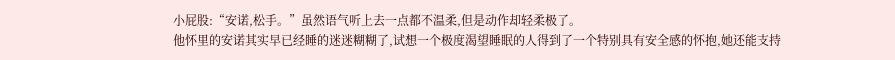小屁股:“安诺,松手。”虽然语气听上去一点都不温柔,但是动作却轻柔极了。
他怀里的安诺其实早已经睡的迷迷糊糊了,试想一个极度渴望睡眠的人得到了一个特别具有安全感的怀抱,她还能支持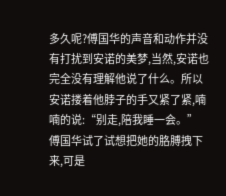多久呢?傅国华的声音和动作并没有打扰到安诺的美梦,当然,安诺也完全没有理解他说了什么。所以安诺搂着他脖子的手又紧了紧,喃喃的说:“别走,陪我睡一会。”
傅国华试了试想把她的胳膊拽下来,可是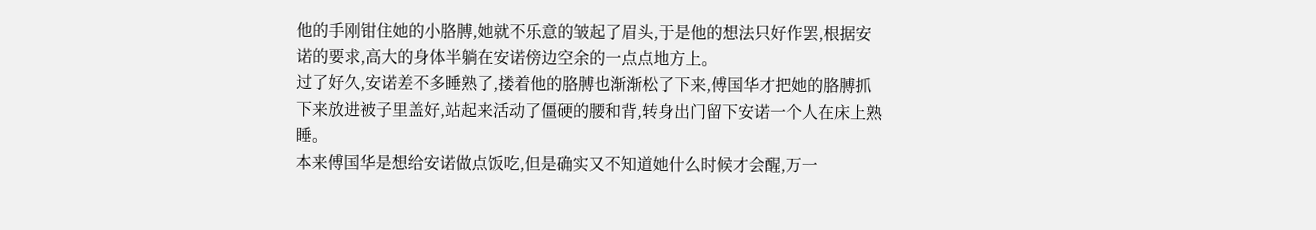他的手刚钳住她的小胳膊,她就不乐意的皱起了眉头,于是他的想法只好作罢,根据安诺的要求,高大的身体半躺在安诺傍边空余的一点点地方上。
过了好久,安诺差不多睡熟了,搂着他的胳膊也渐渐松了下来,傅国华才把她的胳膊抓下来放进被子里盖好,站起来活动了僵硬的腰和背,转身出门留下安诺一个人在床上熟睡。
本来傅国华是想给安诺做点饭吃,但是确实又不知道她什么时候才会醒,万一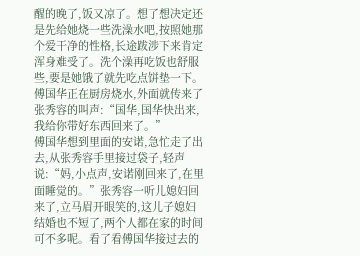醒的晚了,饭又凉了。想了想决定还是先给她烧一些洗澡水吧,按照她那个爱干净的性格,长途跋涉下来肯定浑身难受了。洗个澡再吃饭也舒服些,要是她饿了就先吃点饼垫一下。
傅国华正在厨房烧水,外面就传来了张秀容的叫声:“国华,国华快出来,我给你带好东西回来了。”
傅国华想到里面的安诺,急忙走了出去,从张秀容手里接过袋子,轻声说:“妈,小点声,安诺刚回来了,在里面睡觉的。”张秀容一听儿媳妇回来了,立马眉开眼笑的,这儿子媳妇结婚也不短了,两个人都在家的时间可不多呢。看了看傅国华接过去的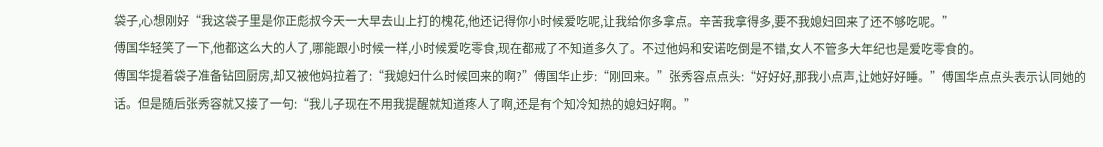袋子,心想刚好“我这袋子里是你正彪叔今天一大早去山上打的槐花,他还记得你小时候爱吃呢,让我给你多拿点。辛苦我拿得多,要不我媳妇回来了还不够吃呢。”
傅国华轻笑了一下,他都这么大的人了,哪能跟小时候一样,小时候爱吃零食,现在都戒了不知道多久了。不过他妈和安诺吃倒是不错,女人不管多大年纪也是爱吃零食的。
傅国华提着袋子准备钻回厨房,却又被他妈拉着了:“我媳妇什么时候回来的啊?”傅国华止步:“刚回来。”张秀容点点头:“好好好,那我小点声,让她好好睡。”傅国华点点头表示认同她的话。但是随后张秀容就又接了一句:“我儿子现在不用我提醒就知道疼人了啊,还是有个知冷知热的媳妇好啊。”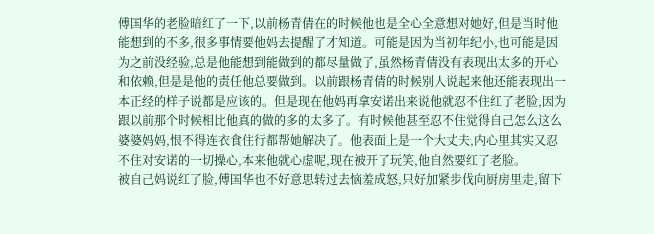傅国华的老脸暗红了一下,以前杨青倩在的时候他也是全心全意想对她好,但是当时他能想到的不多,很多事情要他妈去提醒了才知道。可能是因为当初年纪小,也可能是因为之前没经验,总是他能想到能做到的都尽量做了,虽然杨青倩没有表现出太多的开心和依赖,但是是他的责任他总要做到。以前跟杨青倩的时候别人说起来他还能表现出一本正经的样子说都是应该的。但是现在他妈再拿安诺出来说他就忍不住红了老脸,因为跟以前那个时候相比他真的做的多的太多了。有时候他甚至忍不住觉得自己怎么这么婆婆妈妈,恨不得连衣食住行都帮她解决了。他表面上是一个大丈夫,内心里其实又忍不住对安诺的一切操心,本来他就心虚呢,现在被开了玩笑,他自然要红了老脸。
被自己妈说红了脸,傅国华也不好意思转过去恼羞成怒,只好加紧步伐向厨房里走,留下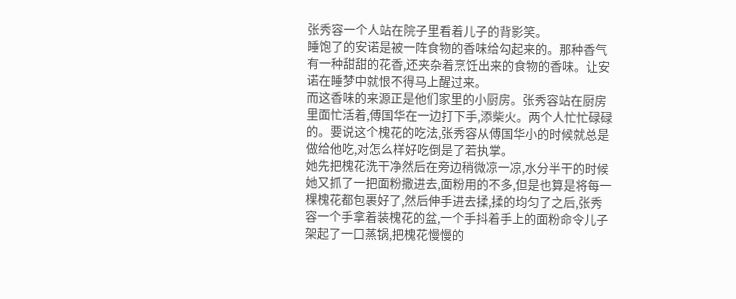张秀容一个人站在院子里看着儿子的背影笑。
睡饱了的安诺是被一阵食物的香味给勾起来的。那种香气有一种甜甜的花香,还夹杂着烹饪出来的食物的香味。让安诺在睡梦中就恨不得马上醒过来。
而这香味的来源正是他们家里的小厨房。张秀容站在厨房里面忙活着,傅国华在一边打下手,添柴火。两个人忙忙碌碌的。要说这个槐花的吃法,张秀容从傅国华小的时候就总是做给他吃,对怎么样好吃倒是了若执掌。
她先把槐花洗干净然后在旁边稍微凉一凉,水分半干的时候她又抓了一把面粉撒进去,面粉用的不多,但是也算是将每一棵槐花都包裹好了,然后伸手进去揉,揉的均匀了之后,张秀容一个手拿着装槐花的盆,一个手抖着手上的面粉命令儿子架起了一口蒸锅,把槐花慢慢的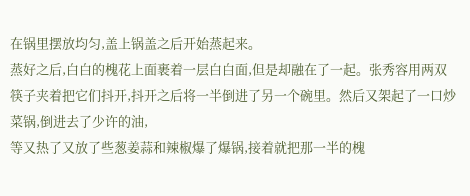在锅里摆放均匀,盖上锅盖之后开始蒸起来。
蒸好之后,白白的槐花上面裹着一层白白面,但是却融在了一起。张秀容用两双筷子夹着把它们抖开,抖开之后将一半倒进了另一个碗里。然后又架起了一口炒菜锅,倒进去了少许的油,
等又热了又放了些葱姜蒜和辣椒爆了爆锅,接着就把那一半的槐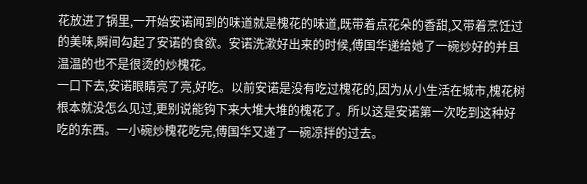花放进了锅里,一开始安诺闻到的味道就是槐花的味道,既带着点花朵的香甜,又带着烹饪过的美味,瞬间勾起了安诺的食欲。安诺洗漱好出来的时候,傅国华递给她了一碗炒好的并且温温的也不是很烫的炒槐花。
一口下去,安诺眼睛亮了亮,好吃。以前安诺是没有吃过槐花的,因为从小生活在城市,槐花树根本就没怎么见过,更别说能钩下来大堆大堆的槐花了。所以这是安诺第一次吃到这种好吃的东西。一小碗炒槐花吃完,傅国华又递了一碗凉拌的过去。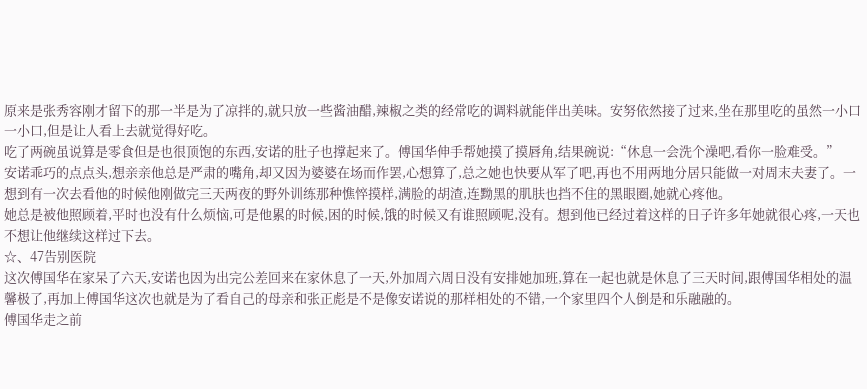原来是张秀容刚才留下的那一半是为了凉拌的,就只放一些酱油醋,辣椒之类的经常吃的调料就能伴出美味。安努依然接了过来,坐在那里吃的虽然一小口一小口,但是让人看上去就觉得好吃。
吃了两碗虽说算是零食但是也很顶饱的东西,安诺的肚子也撑起来了。傅国华伸手帮她摸了摸唇角,结果碗说:“休息一会洗个澡吧,看你一脸难受。”
安诺乖巧的点点头,想亲亲他总是严肃的嘴角,却又因为婆婆在场而作罢,心想算了,总之她也快要从军了吧,再也不用两地分居只能做一对周末夫妻了。一想到有一次去看他的时候他刚做完三天两夜的野外训练那种憔悴摸样,满脸的胡渣,连黝黑的肌肤也挡不住的黑眼圈,她就心疼他。
她总是被他照顾着,平时也没有什么烦恼,可是他累的时候,困的时候,饿的时候又有谁照顾呢,没有。想到他已经过着这样的日子许多年她就很心疼,一天也不想让他继续这样过下去。
☆、47告别医院
这次傅国华在家呆了六天,安诺也因为出完公差回来在家休息了一天,外加周六周日没有安排她加班,算在一起也就是休息了三天时间,跟傅国华相处的温馨极了,再加上傅国华这次也就是为了看自己的母亲和张正彪是不是像安诺说的那样相处的不错,一个家里四个人倒是和乐融融的。
傅国华走之前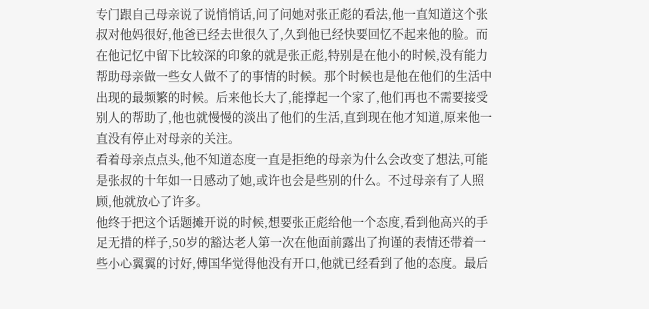专门跟自己母亲说了说悄悄话,问了问她对张正彪的看法,他一直知道这个张叔对他妈很好,他爸已经去世很久了,久到他已经快要回忆不起来他的脸。而在他记忆中留下比较深的印象的就是张正彪,特别是在他小的时候,没有能力帮助母亲做一些女人做不了的事情的时候。那个时候也是他在他们的生活中出现的最频繁的时候。后来他长大了,能撑起一个家了,他们再也不需要接受别人的帮助了,他也就慢慢的淡出了他们的生活,直到现在他才知道,原来他一直没有停止对母亲的关注。
看着母亲点点头,他不知道态度一直是拒绝的母亲为什么会改变了想法,可能是张叔的十年如一日感动了她,或许也会是些别的什么。不过母亲有了人照顾,他就放心了许多。
他终于把这个话题摊开说的时候,想要张正彪给他一个态度,看到他高兴的手足无措的样子,50岁的豁达老人第一次在他面前露出了拘谨的表情还带着一些小心翼翼的讨好,傅国华觉得他没有开口,他就已经看到了他的态度。最后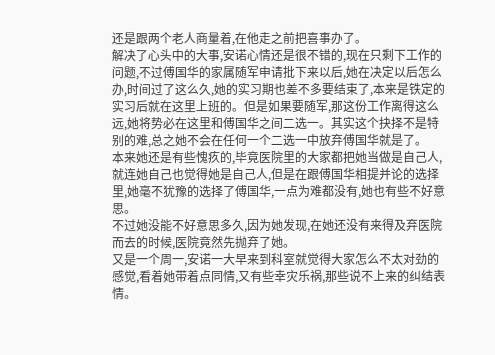还是跟两个老人商量着,在他走之前把喜事办了。
解决了心头中的大事,安诺心情还是很不错的,现在只剩下工作的问题,不过傅国华的家属随军申请批下来以后,她在决定以后怎么办,时间过了这么久,她的实习期也差不多要结束了,本来是铁定的实习后就在这里上班的。但是如果要随军,那这份工作离得这么远,她将势必在这里和傅国华之间二选一。其实这个抉择不是特别的难,总之她不会在任何一个二选一中放弃傅国华就是了。
本来她还是有些愧疚的,毕竟医院里的大家都把她当做是自己人,就连她自己也觉得她是自己人,但是在跟傅国华相提并论的选择里,她毫不犹豫的选择了傅国华,一点为难都没有,她也有些不好意思。
不过她没能不好意思多久,因为她发现,在她还没有来得及弃医院而去的时候,医院竟然先抛弃了她。
又是一个周一,安诺一大早来到科室就觉得大家怎么不太对劲的感觉,看着她带着点同情,又有些幸灾乐祸,那些说不上来的纠结表情。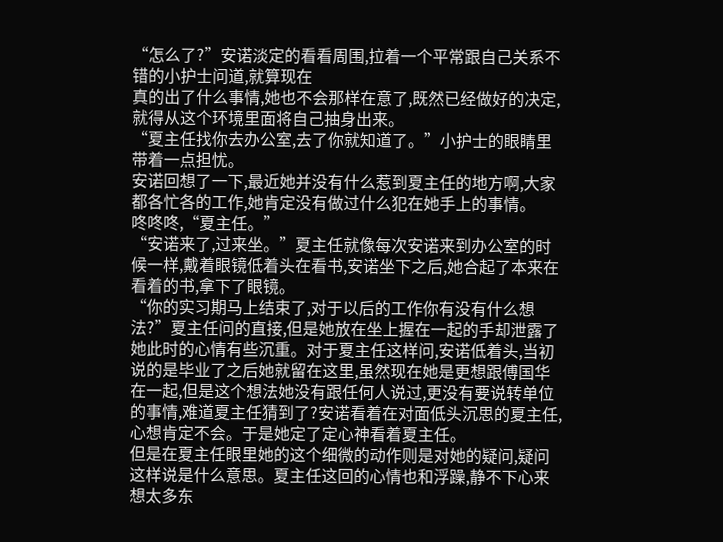“怎么了?”安诺淡定的看看周围,拉着一个平常跟自己关系不错的小护士问道,就算现在
真的出了什么事情,她也不会那样在意了,既然已经做好的决定,就得从这个环境里面将自己抽身出来。
“夏主任找你去办公室,去了你就知道了。”小护士的眼睛里带着一点担忧。
安诺回想了一下,最近她并没有什么惹到夏主任的地方啊,大家都各忙各的工作,她肯定没有做过什么犯在她手上的事情。
咚咚咚,“夏主任。”
“安诺来了,过来坐。”夏主任就像每次安诺来到办公室的时候一样,戴着眼镜低着头在看书,安诺坐下之后,她合起了本来在看着的书,拿下了眼镜。
“你的实习期马上结束了,对于以后的工作你有没有什么想法?”夏主任问的直接,但是她放在坐上握在一起的手却泄露了她此时的心情有些沉重。对于夏主任这样问,安诺低着头,当初说的是毕业了之后她就留在这里,虽然现在她是更想跟傅国华在一起,但是这个想法她没有跟任何人说过,更没有要说转单位的事情,难道夏主任猜到了?安诺看着在对面低头沉思的夏主任,心想肯定不会。于是她定了定心神看着夏主任。
但是在夏主任眼里她的这个细微的动作则是对她的疑问,疑问这样说是什么意思。夏主任这回的心情也和浮躁,静不下心来想太多东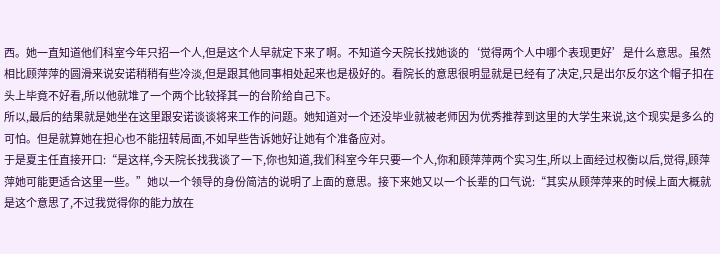西。她一直知道他们科室今年只招一个人,但是这个人早就定下来了啊。不知道今天院长找她谈的‘觉得两个人中哪个表现更好’是什么意思。虽然相比顾萍萍的圆滑来说安诺稍稍有些冷淡,但是跟其他同事相处起来也是极好的。看院长的意思很明显就是已经有了决定,只是出尔反尔这个帽子扣在头上毕竟不好看,所以他就堆了一个两个比较择其一的台阶给自己下。
所以,最后的结果就是她坐在这里跟安诺谈谈将来工作的问题。她知道对一个还没毕业就被老师因为优秀推荐到这里的大学生来说,这个现实是多么的可怕。但是就算她在担心也不能扭转局面,不如早些告诉她好让她有个准备应对。
于是夏主任直接开口:“是这样,今天院长找我谈了一下,你也知道,我们科室今年只要一个人,你和顾萍萍两个实习生,所以上面经过权衡以后,觉得,顾萍萍她可能更适合这里一些。”她以一个领导的身份简洁的说明了上面的意思。接下来她又以一个长辈的口气说:“其实从顾萍萍来的时候上面大概就是这个意思了,不过我觉得你的能力放在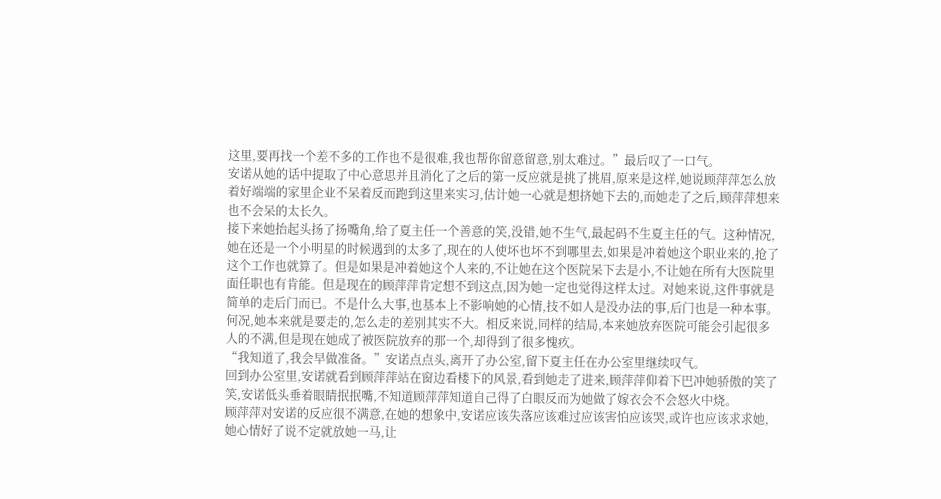这里,要再找一个差不多的工作也不是很难,我也帮你留意留意,别太难过。”最后叹了一口气。
安诺从她的话中提取了中心意思并且消化了之后的第一反应就是挑了挑眉,原来是这样,她说顾萍萍怎么放着好端端的家里企业不呆着反而跑到这里来实习,估计她一心就是想挤她下去的,而她走了之后,顾萍萍想来也不会呆的太长久。
接下来她抬起头扬了扬嘴角,给了夏主任一个善意的笑,没错,她不生气,最起码不生夏主任的气。这种情况,她在还是一个小明星的时候遇到的太多了,现在的人使坏也坏不到哪里去,如果是冲着她这个职业来的,抢了这个工作也就算了。但是如果是冲着她这个人来的,不让她在这个医院呆下去是小,不让她在所有大医院里面任职也有肯能。但是现在的顾萍萍肯定想不到这点,因为她一定也觉得这样太过。对她来说,这件事就是简单的走后门而已。不是什么大事,也基本上不影响她的心情,技不如人是没办法的事,后门也是一种本事。何况,她本来就是要走的,怎么走的差别其实不大。相反来说,同样的结局,本来她放弃医院可能会引起很多人的不满,但是现在她成了被医院放弃的那一个,却得到了很多愧疚。
“我知道了,我会早做准备。”安诺点点头,离开了办公室,留下夏主任在办公室里继续叹气。
回到办公室里,安诺就看到顾萍萍站在窗边看楼下的风景,看到她走了进来,顾萍萍仰着下巴冲她骄傲的笑了笑,安诺低头垂着眼睛抿抿嘴,不知道顾萍萍知道自己得了白眼反而为她做了嫁衣会不会怒火中烧。
顾萍萍对安诺的反应很不满意,在她的想象中,安诺应该失落应该难过应该害怕应该哭,或许也应该求求她,她心情好了说不定就放她一马,让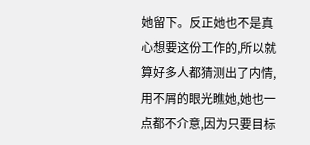她留下。反正她也不是真心想要这份工作的,所以就算好多人都猜测出了内情,用不屑的眼光瞧她,她也一点都不介意,因为只要目标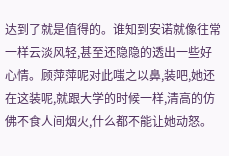达到了就是值得的。谁知到安诺就像往常一样云淡风轻,甚至还隐隐的透出一些好心情。顾萍萍呢对此嗤之以鼻,装吧,她还在这装呢,就跟大学的时候一样,清高的仿佛不食人间烟火,什么都不能让她动怒。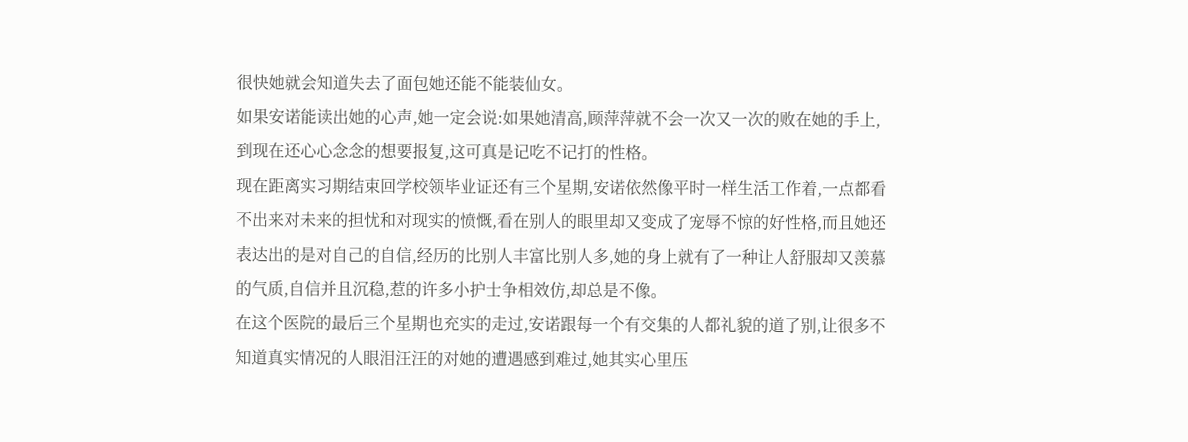很快她就会知道失去了面包她还能不能装仙女。
如果安诺能读出她的心声,她一定会说:如果她清高,顾萍萍就不会一次又一次的败在她的手上,到现在还心心念念的想要报复,这可真是记吃不记打的性格。
现在距离实习期结束回学校领毕业证还有三个星期,安诺依然像平时一样生活工作着,一点都看不出来对未来的担忧和对现实的愤慨,看在别人的眼里却又变成了宠辱不惊的好性格,而且她还表达出的是对自己的自信,经历的比别人丰富比别人多,她的身上就有了一种让人舒服却又羡慕的气质,自信并且沉稳,惹的许多小护士争相效仿,却总是不像。
在这个医院的最后三个星期也充实的走过,安诺跟每一个有交集的人都礼貌的道了别,让很多不知道真实情况的人眼泪汪汪的对她的遭遇感到难过,她其实心里压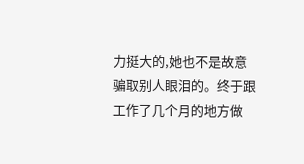力挺大的,她也不是故意骗取别人眼泪的。终于跟工作了几个月的地方做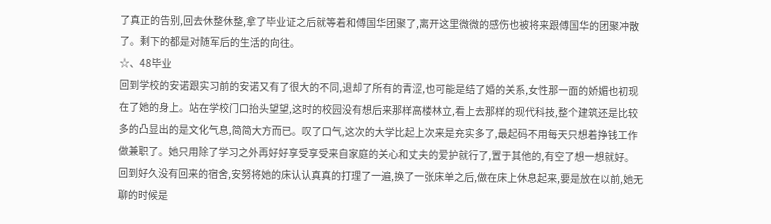了真正的告别,回去休整休整,拿了毕业证之后就等着和傅国华团聚了,离开这里微微的感伤也被将来跟傅国华的团聚冲散了。剩下的都是对随军后的生活的向往。
☆、48毕业
回到学校的安诺跟实习前的安诺又有了很大的不同,退却了所有的青涩,也可能是结了婚的关系,女性那一面的娇媚也初现在了她的身上。站在学校门口抬头望望,这时的校园没有想后来那样高楼林立,看上去那样的现代科技,整个建筑还是比较多的凸显出的是文化气息,简简大方而已。叹了口气,这次的大学比起上次来是充实多了,最起码不用每天只想着挣钱工作做兼职了。她只用除了学习之外再好好享受享受来自家庭的关心和丈夫的爱护就行了,置于其他的,有空了想一想就好。
回到好久没有回来的宿舍,安努将她的床认认真真的打理了一遍,换了一张床单之后,做在床上休息起来,要是放在以前,她无聊的时候是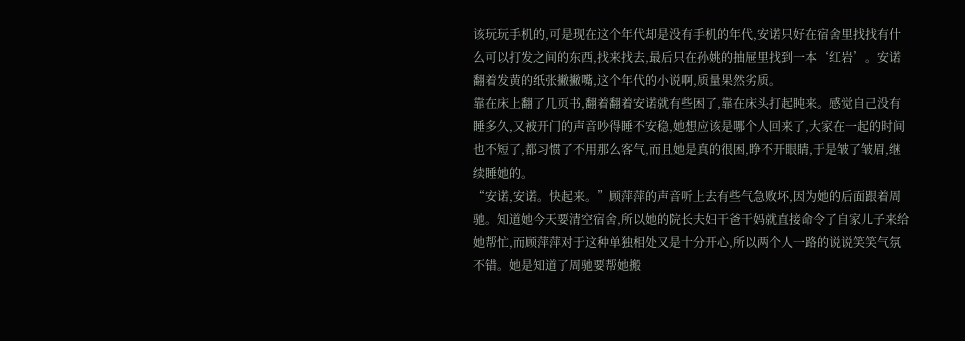该玩玩手机的,可是现在这个年代却是没有手机的年代,安诺只好在宿舍里找找有什么可以打发之间的东西,找来找去,最后只在孙姚的抽屉里找到一本‘红岩’。安诺翻着发黄的纸张撇撇嘴,这个年代的小说啊,质量果然劣质。
靠在床上翻了几页书,翻着翻着安诺就有些困了,靠在床头打起盹来。感觉自己没有睡多久,又被开门的声音吵得睡不安稳,她想应该是哪个人回来了,大家在一起的时间也不短了,都习惯了不用那么客气,而且她是真的很困,睁不开眼睛,于是皱了皱眉,继续睡她的。
“安诺,安诺。快起来。”顾萍萍的声音听上去有些气急败坏,因为她的后面跟着周驰。知道她今天要清空宿舍,所以她的院长夫妇干爸干妈就直接命令了自家儿子来给她帮忙,而顾萍萍对于这种单独相处又是十分开心,所以两个人一路的说说笑笑气氛不错。她是知道了周驰要帮她搬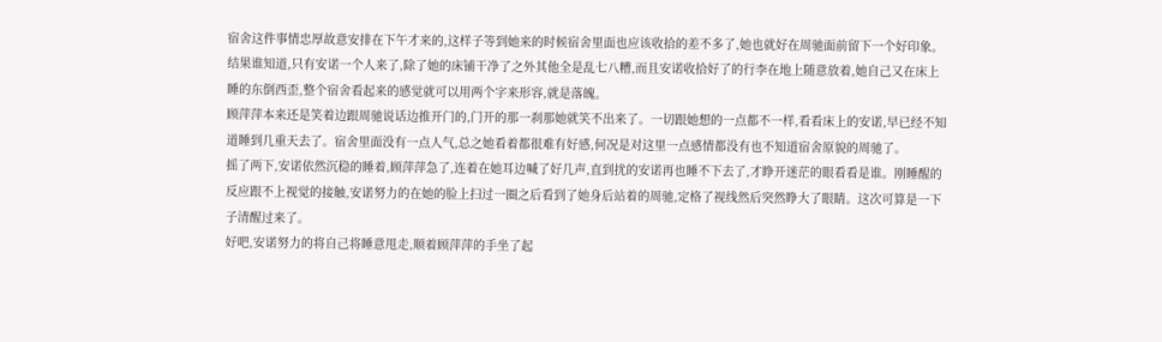宿舍这件事情忠厚故意安排在下午才来的,这样子等到她来的时候宿舍里面也应该收拾的差不多了,她也就好在周驰面前留下一个好印象。
结果谁知道,只有安诺一个人来了,除了她的床铺干净了之外其他全是乱七八糟,而且安诺收拾好了的行李在地上随意放着,她自己又在床上睡的东倒西歪,整个宿舍看起来的感觉就可以用两个字来形容,就是落魄。
顾萍萍本来还是笑着边跟周驰说话边推开门的,门开的那一刹那她就笑不出来了。一切跟她想的一点都不一样,看看床上的安诺,早已经不知道睡到几重天去了。宿舍里面没有一点人气,总之她看着都很难有好感,何况是对这里一点感情都没有也不知道宿舍原貌的周驰了。
摇了两下,安诺依然沉稳的睡着,顾萍萍急了,连着在她耳边喊了好几声,直到扰的安诺再也睡不下去了,才睁开迷茫的眼看看是谁。刚睡醒的反应跟不上视觉的接触,安诺努力的在她的脸上扫过一圈之后看到了她身后站着的周驰,定格了视线然后突然睁大了眼睛。这次可算是一下子清醒过来了。
好吧,安诺努力的将自己将睡意甩走,顺着顾萍萍的手坐了起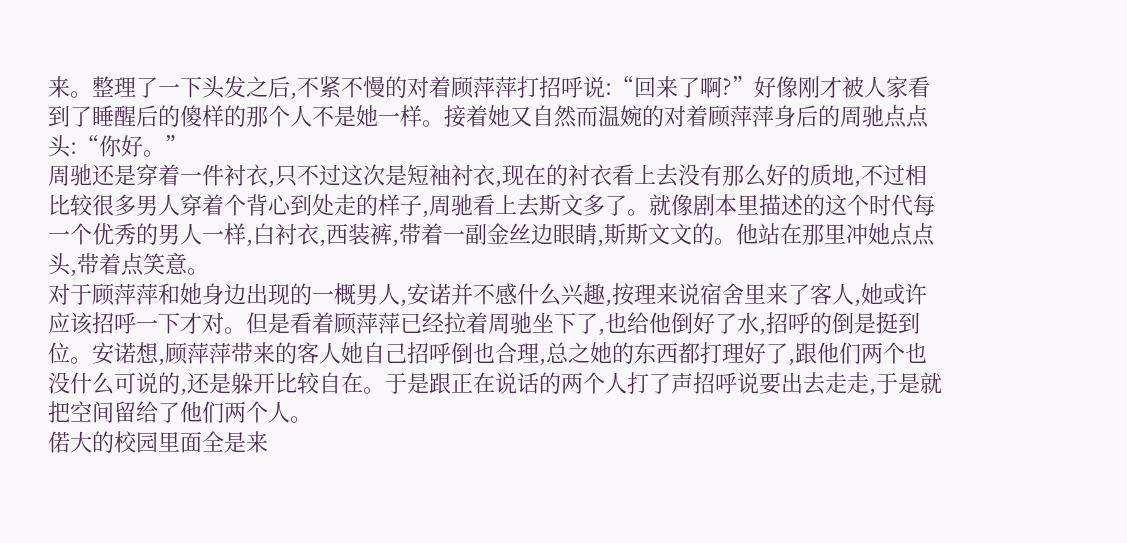来。整理了一下头发之后,不紧不慢的对着顾萍萍打招呼说:“回来了啊?”好像刚才被人家看到了睡醒后的傻样的那个人不是她一样。接着她又自然而温婉的对着顾萍萍身后的周驰点点头:“你好。”
周驰还是穿着一件衬衣,只不过这次是短袖衬衣,现在的衬衣看上去没有那么好的质地,不过相比较很多男人穿着个背心到处走的样子,周驰看上去斯文多了。就像剧本里描述的这个时代每一个优秀的男人一样,白衬衣,西装裤,带着一副金丝边眼睛,斯斯文文的。他站在那里冲她点点头,带着点笑意。
对于顾萍萍和她身边出现的一概男人,安诺并不感什么兴趣,按理来说宿舍里来了客人,她或许应该招呼一下才对。但是看着顾萍萍已经拉着周驰坐下了,也给他倒好了水,招呼的倒是挺到位。安诺想,顾萍萍带来的客人她自己招呼倒也合理,总之她的东西都打理好了,跟他们两个也没什么可说的,还是躲开比较自在。于是跟正在说话的两个人打了声招呼说要出去走走,于是就把空间留给了他们两个人。
偌大的校园里面全是来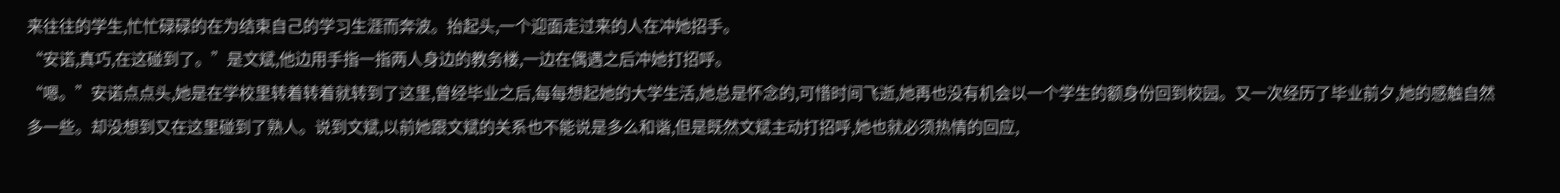来往往的学生,忙忙碌碌的在为结束自己的学习生涯而奔波。抬起头,一个迎面走过来的人在冲她招手。
“安诺,真巧,在这碰到了。”是文斌,他边用手指一指两人身边的教务楼,一边在偶遇之后冲她打招呼。
“嗯。”安诺点点头,她是在学校里转着转着就转到了这里,曾经毕业之后,每每想起她的大学生活,她总是怀念的,可惜时间飞逝,她再也没有机会以一个学生的额身份回到校园。又一次经历了毕业前夕,她的感触自然多一些。却没想到又在这里碰到了熟人。说到文斌,以前她跟文斌的关系也不能说是多么和谐,但是既然文斌主动打招呼,她也就必须热情的回应,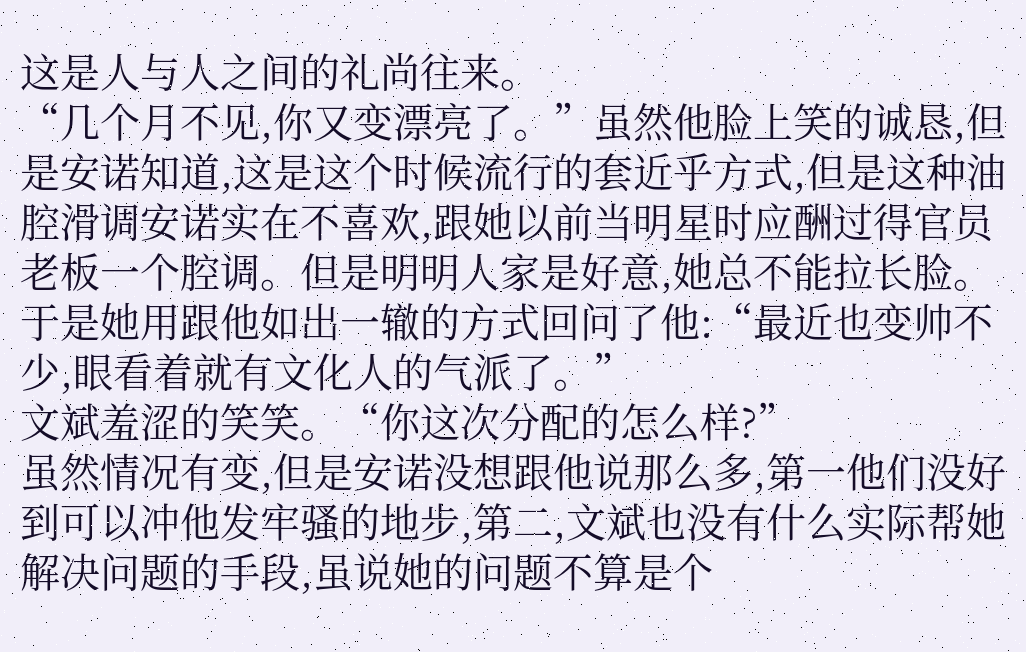这是人与人之间的礼尚往来。
“几个月不见,你又变漂亮了。”虽然他脸上笑的诚恳,但是安诺知道,这是这个时候流行的套近乎方式,但是这种油腔滑调安诺实在不喜欢,跟她以前当明星时应酬过得官员老板一个腔调。但是明明人家是好意,她总不能拉长脸。于是她用跟他如出一辙的方式回问了他:“最近也变帅不少,眼看着就有文化人的气派了。”
文斌羞涩的笑笑。“你这次分配的怎么样?”
虽然情况有变,但是安诺没想跟他说那么多,第一他们没好到可以冲他发牢骚的地步,第二,文斌也没有什么实际帮她解决问题的手段,虽说她的问题不算是个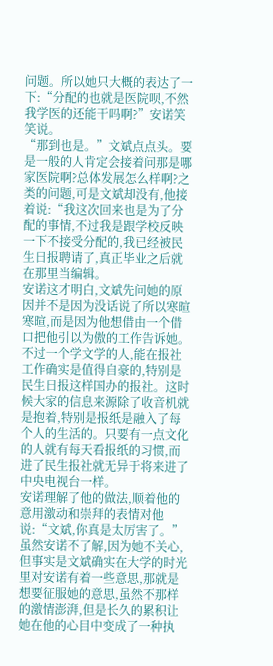问题。所以她只大概的表达了一下:“分配的也就是医院呗,不然我学医的还能干吗啊?”安诺笑笑说。
“那到也是。”文斌点点头。要是一般的人肯定会接着问那是哪家医院啊?总体发展怎么样啊?之类的问题,可是文斌却没有,他接着说:“我这次回来也是为了分配的事情,不过我是跟学校反映一下不接受分配的,我已经被民生日报聘请了,真正毕业之后就在那里当编辑。
安诺这才明白,文斌先问她的原因并不是因为没话说了所以寒暄寒暄,而是因为他想借由一个借口把他引以为傲的工作告诉她。不过一个学文学的人,能在报社工作确实是值得自豪的,特别是民生日报这样国办的报社。这时候大家的信息来源除了收音机就是抱着,特别是报纸是融入了每个人的生活的。只要有一点文化的人就有每天看报纸的习惯,而进了民生报社就无异于将来进了中央电视台一样。
安诺理解了他的做法,顺着他的意用激动和崇拜的表情对他说:“文斌,你真是太厉害了。”虽然安诺不了解,因为她不关心,但事实是文斌确实在大学的时光里对安诺有着一些意思,那就是想要征服她的意思,虽然不那样的激情澎湃,但是长久的累积让她在他的心目中变成了一种执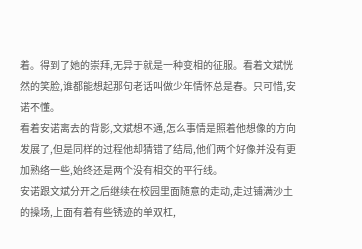着。得到了她的崇拜,无异于就是一种变相的征服。看着文斌恍然的笑脸,谁都能想起那句老话叫做少年情怀总是春。只可惜,安诺不懂。
看着安诺离去的背影,文斌想不通,怎么事情是照着他想像的方向发展了,但是同样的过程他却猜错了结局,他们两个好像并没有更加熟络一些,始终还是两个没有相交的平行线。
安诺跟文斌分开之后继续在校园里面随意的走动,走过铺满沙土的操场,上面有着有些锈迹的单双杠,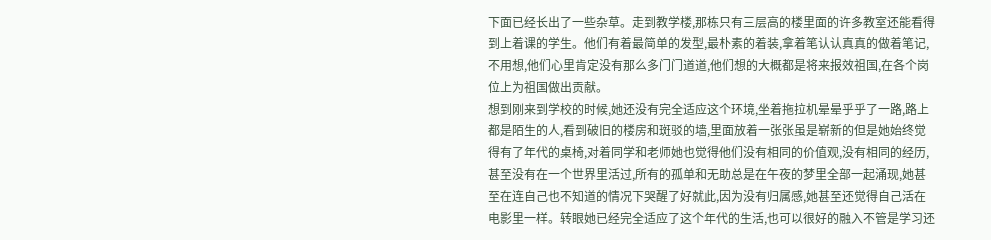下面已经长出了一些杂草。走到教学楼,那栋只有三层高的楼里面的许多教室还能看得到上着课的学生。他们有着最简单的发型,最朴素的着装,拿着笔认认真真的做着笔记,不用想,他们心里肯定没有那么多门门道道,他们想的大概都是将来报效祖国,在各个岗位上为祖国做出贡献。
想到刚来到学校的时候,她还没有完全适应这个环境,坐着拖拉机晕晕乎乎了一路,路上都是陌生的人,看到破旧的楼房和斑驳的墙,里面放着一张张虽是崭新的但是她始终觉得有了年代的桌椅,对着同学和老师她也觉得他们没有相同的价值观,没有相同的经历,甚至没有在一个世界里活过,所有的孤单和无助总是在午夜的梦里全部一起涌现,她甚至在连自己也不知道的情况下哭醒了好就此,因为没有归属感,她甚至还觉得自己活在电影里一样。转眼她已经完全适应了这个年代的生活,也可以很好的融入不管是学习还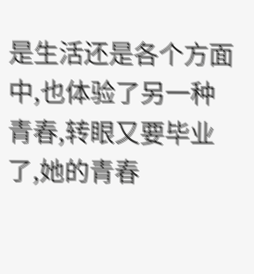是生活还是各个方面中,也体验了另一种青春,转眼又要毕业了,她的青春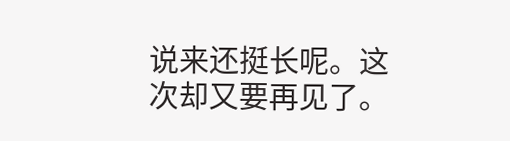说来还挺长呢。这次却又要再见了。